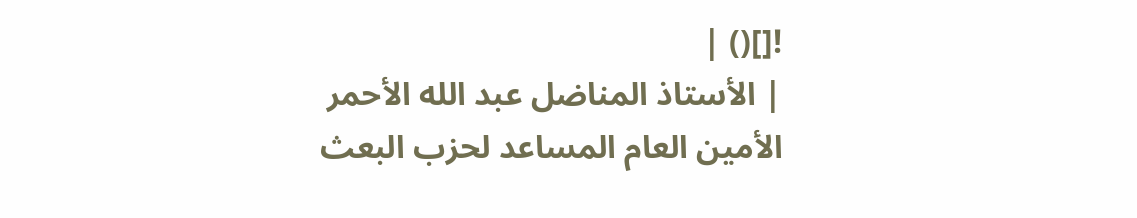![]() |
| الأستاذ المناضل عبد الله الأحمر الأمين العام المساعد لحزب البعث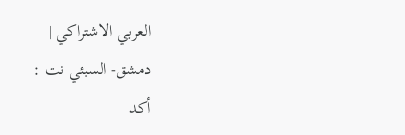العربي الاشتراكي |
دمشق- السبئي نت :
أكد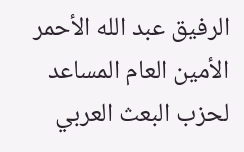الرفيق عبد الله الأحمر الأمين العام المساعد لحزب البعث العربي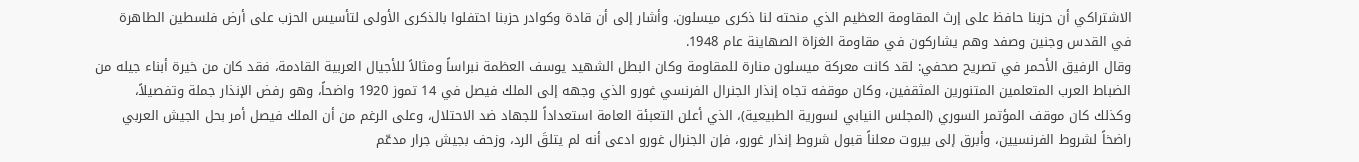الاشتراكي أن حزبنا حافظ على إرث المقاومة العظيم الذي منحته لنا ذكرى ميسلون. وأشار إلى أن قادة وكوادر حزبنا احتفلوا بالذكرى الأولى لتأسيس الحزب على أرض فلسطين الطاهرة في القدس وجنين وصفد وهم يشاركون في مقاومة الغزاة الصهاينة عام 1948.
وقال الرفيق الأحمر في تصريح صحفي: لقد كانت معركة ميسلون منارة للمقاومة وكان البطل الشهيد يوسف العظمة نبراساً ومثالاً للأجيال العربية القادمة، فقد كان من خيرة أبناء جيله من الضباط العرب المتعلمين المتنورين المثقفين، وكان موقفه تجاه إنذار الجنرال الفرنسي غورو الذي وجهه إلى الملك فيصل في 14 تموز 1920 واضحاً، وهو رفض الإنذار جملة وتفصيلاً، وكذلك كان موقف المؤتمر السوري (المجلس النيابي لسورية الطبيعية)، الذي أعلن التعبئة العامة استعداداً للجهاد ضد الاحتلال، وعلى الرغم من أن الملك فيصل أمر بحل الجيش العربي راضخاً لشروط الفرنسيين، وأبرق إلى بيروت معلناً قبول شروط إنذار غورو، فإن الجنرال غورو ادعى أنه لم يتلقَ الرد، وزحف بجيش جرار مدعّم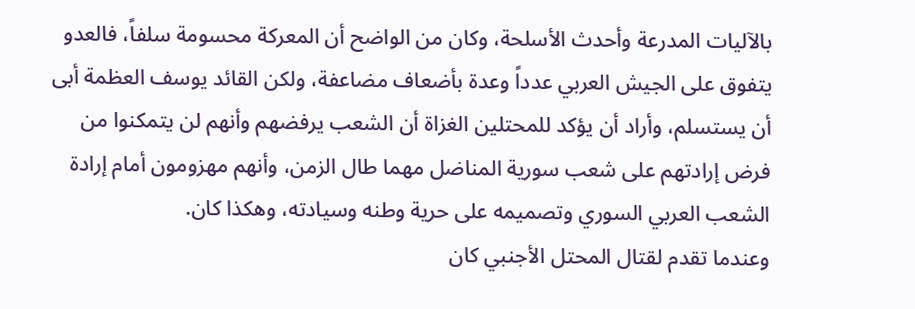بالآليات المدرعة وأحدث الأسلحة، وكان من الواضح أن المعركة محسومة سلفاً، فالعدو يتفوق على الجيش العربي عدداً وعدة بأضعاف مضاعفة، ولكن القائد يوسف العظمة أبى أن يستسلم، وأراد أن يؤكد للمحتلين الغزاة أن الشعب يرفضهم وأنهم لن يتمكنوا من فرض إرادتهم على شعب سورية المناضل مهما طال الزمن، وأنهم مهزومون أمام إرادة الشعب العربي السوري وتصميمه على حرية وطنه وسيادته، وهكذا كان.
وعندما تقدم لقتال المحتل الأجنبي كان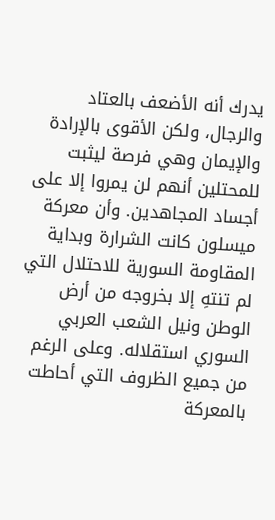يدرك أنه الأضعف بالعتاد والرجال، ولكن الأقوى بالإرادة والإيمان وهي فرصة ليثبت للمحتلين أنهم لن يمروا إلا على أجساد المجاهدين. وأن معركة ميسلون كانت الشرارة وبداية المقاومة السورية للاحتلال التي لم تنتهِ إلا بخروجه من أرض الوطن ونيل الشعب العربي السوري استقلاله. وعلى الرغم من جميع الظروف التي أحاطت بالمعركة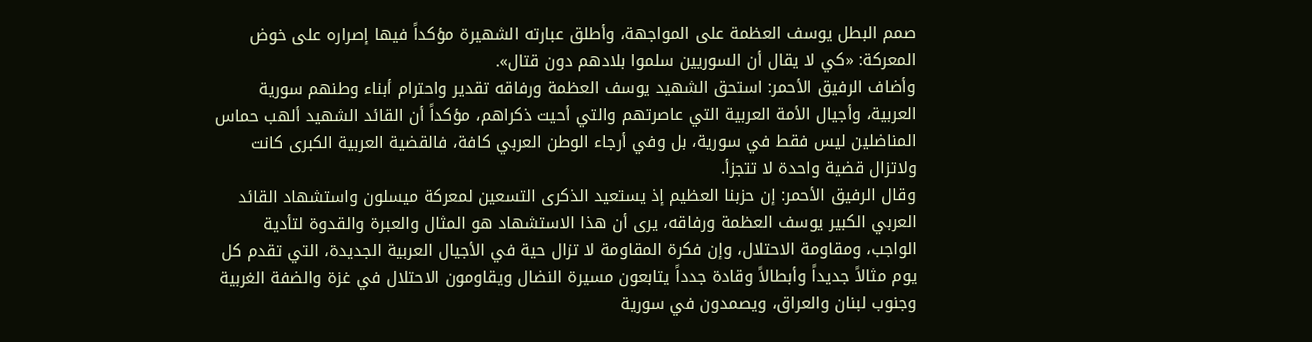صمم البطل يوسف العظمة على المواجهة، وأطلق عبارته الشهيرة مؤكداً فيها إصراره على خوض المعركة: «كي لا يقال أن السوريين سلموا بلادهم دون قتال».
وأضاف الرفيق الأحمر: استحق الشهيد يوسف العظمة ورفاقه تقدير واحترام أبناء وطنهم سورية العربية، وأجيال الأمة العربية التي عاصرتهم والتي أحيت ذكراهم، مؤكداً أن القائد الشهيد ألهب حماس المناضلين ليس فقط في سورية، بل وفي أرجاء الوطن العربي كافة، فالقضية العربية الكبرى كانت ولاتزال قضية واحدة لا تتجزأ.
وقال الرفيق الأحمر: إن حزبنا العظيم إذ يستعيد الذكرى التسعين لمعركة ميسلون واستشهاد القائد العربي الكبير يوسف العظمة ورفاقه، يرى أن هذا الاستشهاد هو المثال والعبرة والقدوة لتأدية الواجب، ومقاومة الاحتلال، وإن فكرة المقاومة لا تزال حية في الأجيال العربية الجديدة، التي تقدم كل يوم مثالاً جديداً وأبطالاً وقادة جدداً يتابعون مسيرة النضال ويقاومون الاحتلال في غزة والضفة الغربية وجنوب لبنان والعراق، ويصمدون في سورية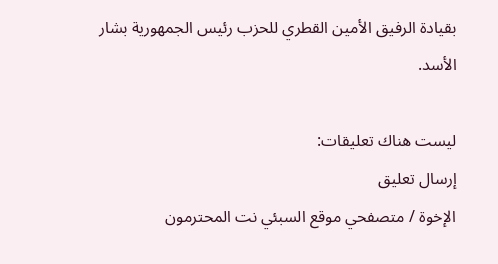بقيادة الرفيق الأمين القطري للحزب رئيس الجمهورية بشار الأسد.

ليست هناك تعليقات:
إرسال تعليق
الإخوة / متصفحي موقع السبئي نت المحترمون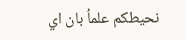نحيطكم علماُ بان اي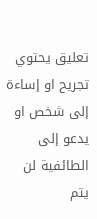تعليق يحتوي تجريح او إساءة إلى شخص او يدعو إلى الطائفية لن يتم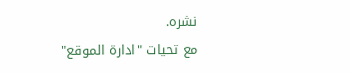نشره.
مع تحيات "ادارة الموقع"